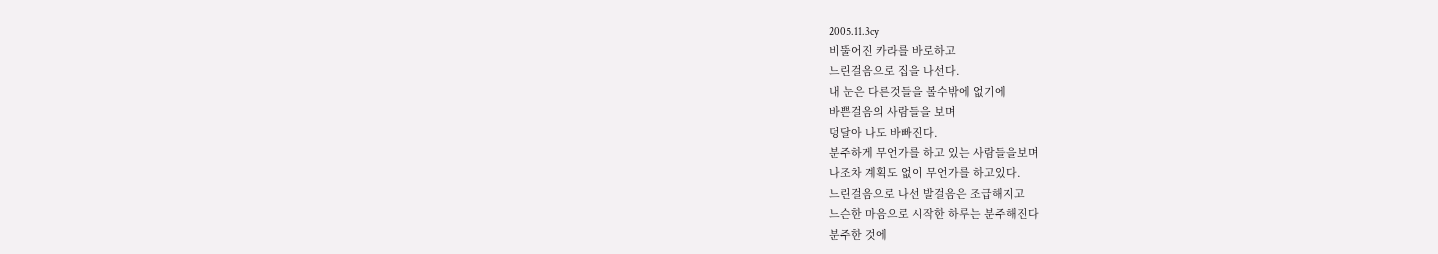2005.11.3cy
비뚤어진 카라를 바로하고
느린걸음으로 집을 나선다.
내 눈은 다른것들을 볼수밖에 없기에
바쁜걸음의 사람들을 보며
덩달아 나도 바빠진다.
분주하게 무언가를 하고 있는 사람들을보며
나조차 계획도 없이 무언가를 하고있다.
느린걸음으로 나선 발걸음은 조급해지고
느슨한 마음으로 시작한 하루는 분주해진다
분주한 것에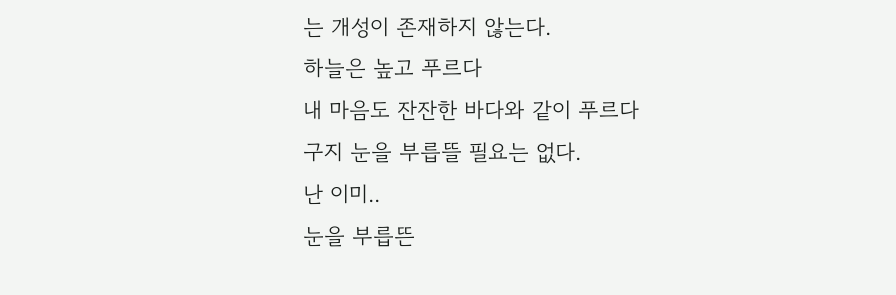는 개성이 존재하지 않는다.
하늘은 높고 푸르다
내 마음도 잔잔한 바다와 같이 푸르다
구지 눈을 부릅뜰 필요는 없다.
난 이미..
눈을 부릅뜬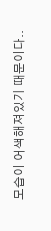모습이 어색해져있기 때문이다..